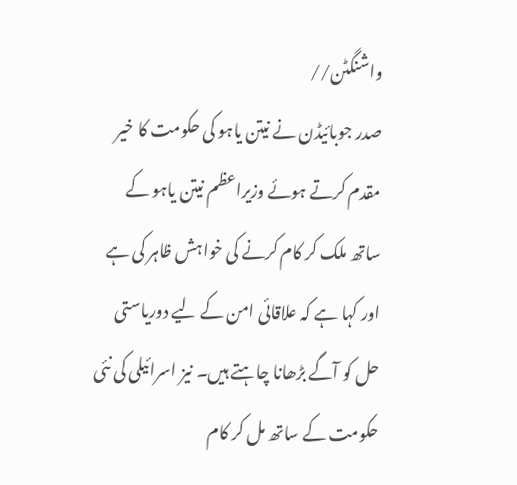واشنگٹن//
صدر جوبائیڈن نے نیتن یاہو کی حکومت کا خیر مقدم کرتے ہوئے وزیراعظم نیتن یاہو کے ساتھ ملک کر کام کرنے کی خواہش ظاہر کی ہے اور کہا ہے کہ علاقائی امن کے لیے دوریاستی حل کو آگے بڑھانا چاہتے ہیں۔ نیز اسرائیلی کی نئی حکومت کے ساتھ مل کر کام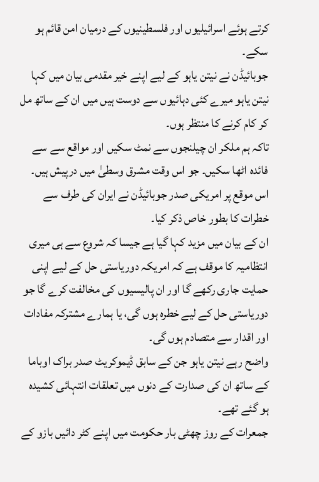کرتے ہوئے اسرائیلیوں اور فلسطینیوں کے درمیان امن قائم ہو سکے۔
جوبائیڈن نے نیتن یاہو کے لیے اپنے خیر مقدمی بیان میں کہا نیتن یاہو میرے کئی دہائیوں سے دوست ہیں میں ان کے ساتھ مل کر کام کرنے کا منتظر ہوں۔
تاکہ ہم ملکر ان چیلنجوں سے نمٹ سکیں اور مواقع سے سے فائدہ اٹھا سکیں۔ جو اس وقت مشرق وسطیٰ میں درپیش ہیں۔ اس موقع پر امریکی صدر جوبائیڈن نے ایران کی طرف سے خطرات کا بطور خاص ذکر کیا۔
ان کے بیان میں مزید کہا گیا ہے جیسا کہ شروع سے ہی میری انتظامیہ کا موقف ہے کہ امریکہ دوریاستی حل کے لیے اپنی حمایت جاری رکھے گا اور ان پالیسیوں کی مخالفت کرے گا جو دوریاستی حل کے لیے خطرہ ہوں گی، یا ہمارے مشترکہ مفادات اور اقدار سے متصادم ہوں گی۔
واضح رہے نیتن یاہو جن کے سابق ڈیموکریٹ صدر براک اوباما کے ساتھ ان کی صدارت کے دنوں میں تعلقات انتہائی کشیدہ ہو گئے تھے۔
جمعرات کے روز چھٹی بار حکومت میں اپنے کٹر دائیں بازو کے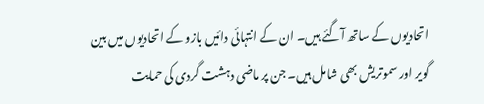اتحادیوں کے ساتھ آگئے ہیں۔ ان کے انتہائی دائیں بازو کے اتحادیوں میں بین گویر اور سموتریش بھی شامل ہیں۔ جن پر ماضی دہشت گردی کی حمایت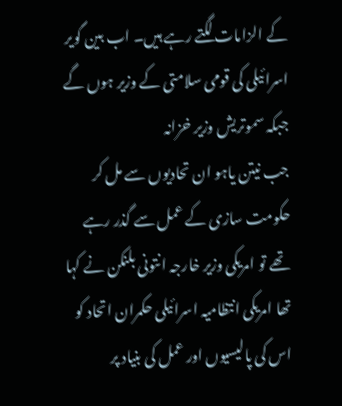کے الزامات لگتے رہے ہیں۔ اب بین گویر اسرائیلی کی قومی سلامتی کے وزیر ہوں گے جبکہ سموتریش وزیر خزانہ
جب نیتن یاہو ان تحادیوں سے مل کر حکومت سازی کے عمل سے گذر رہے تھے تو امریکی وزیر خارجہ انتونی بلنکن نے کہا تھا امریکی انتظامیہ اسرائیلی حکمران اتحاد کو اس کی پالیسیوں اور عمل کی بنیاد پر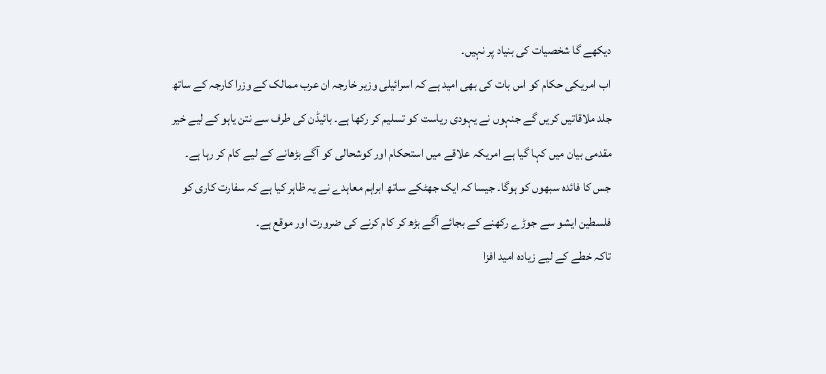دیکھے گا شخصیات کی بنیاد پر نہیں۔
اب امریکی حکام کو اس بات کی بھی امید ہے کہ اسرائیلی وزیر خارجہ ان عرب ممالک کے وزرا کارجہ کے ساتھ جلد ملاقاتیں کریں گے جنہوں نے یہودی ریاست کو تسلیم کر رکھا ہے۔ بائیڈن کی طرف سے نتن یاہو کے لیے خیر مقدمی بیان میں کہا گیا ہے امریکہ علاقے میں استحکام اور کوشحالی کو آگے بڑھانے کے لیے کام کر رہا ہے۔
جس کا فائدہ سبھوں کو ہوگا۔ جیسا کہ ایک جھٹکے ساتھ ابراہم معاہدے نے یہ ظاہر کیا ہے کہ سفارت کاری کو فلسطین ایشو سے جوڑے رکھنے کے بجائے آگے بڑھ کر کام کرنے کی ضرورت اور موقع ہے۔
تاکہ خطے کے لیے زیادہ امید افزا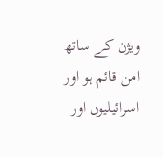ویژن کے ساتھ امن قائم ہو اور اسرائیلیوں اور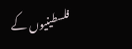فلسطینیوں کے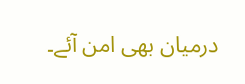درمیان بھی امن آئے۔